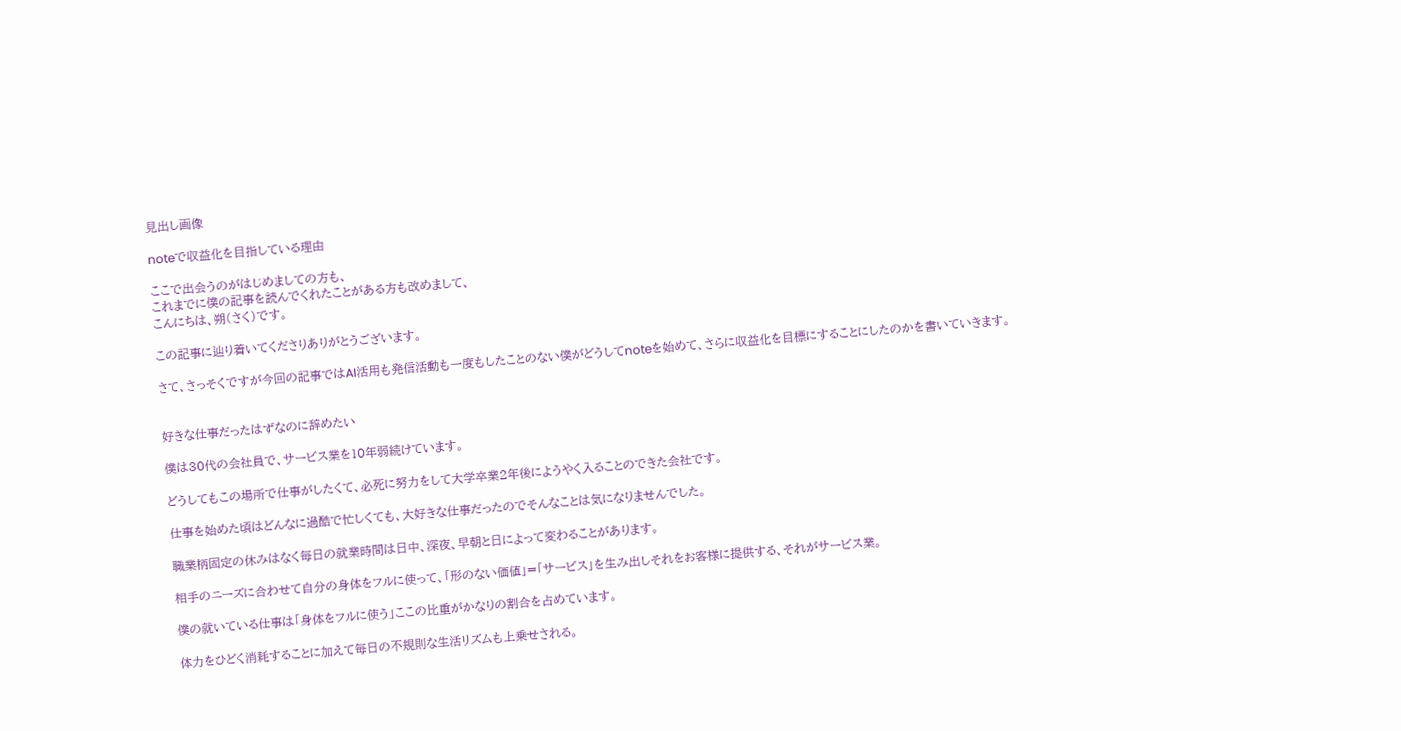見出し画像

noteで収益化を目指している理由

ここで出会うのがはじめましての方も、
これまでに僕の記事を読んでくれたことがある方も改めまして、
こんにちは、朔(さく)です。

この記事に辿り着いてくださりありがとうございます。

さて、さっそくですが今回の記事ではAI活用も発信活動も一度もしたことのない僕がどうしてnoteを始めて、さらに収益化を目標にすることにしたのかを書いていきます。


好きな仕事だったはずなのに辞めたい

僕は30代の会社員で、サービス業を10年弱続けています。

どうしてもこの場所で仕事がしたくて、必死に努力をして大学卒業2年後にようやく入ることのできた会社です。

仕事を始めた頃はどんなに過酷で忙しくても、大好きな仕事だったのでそんなことは気になりませんでした。

職業柄固定の休みはなく毎日の就業時間は日中、深夜、早朝と日によって変わることがあります。

相手のニーズに合わせて自分の身体をフルに使って、「形のない価値」=「サービス」を生み出しそれをお客様に提供する、それがサービス業。

僕の就いている仕事は「身体をフルに使う」ここの比重がかなりの割合を占めています。

体力をひどく消耗することに加えて毎日の不規則な生活リズムも上乗せされる。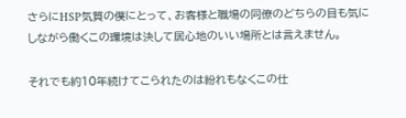さらにHSP気質の僕にとって、お客様と職場の同僚のどちらの目も気にしながら働くこの環境は決して居心地のいい場所とは言えません。

それでも約10年続けてこられたのは紛れもなくこの仕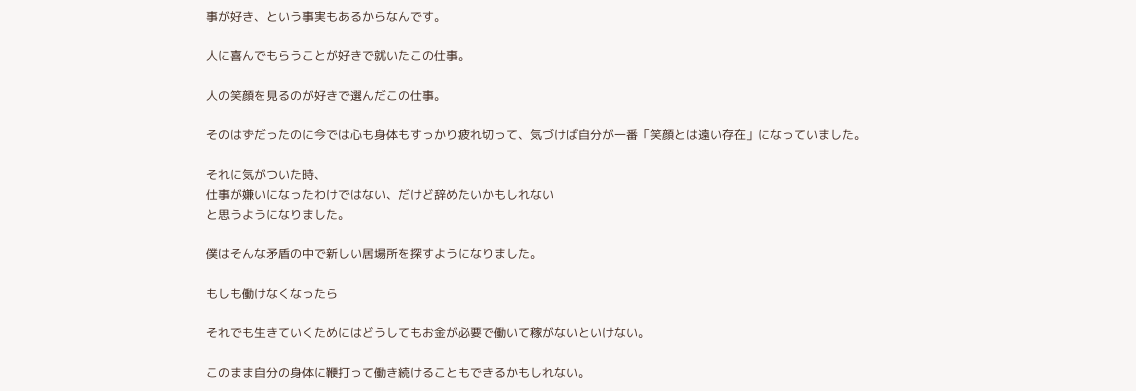事が好き、という事実もあるからなんです。

人に喜んでもらうことが好きで就いたこの仕事。

人の笑顔を見るのが好きで選んだこの仕事。

そのはずだったのに今では心も身体もすっかり疲れ切って、気づけば自分が一番「笑顔とは遠い存在」になっていました。

それに気がついた時、
仕事が嫌いになったわけではない、だけど辞めたいかもしれない
と思うようになりました。

僕はそんな矛盾の中で新しい居場所を探すようになりました。

もしも働けなくなったら

それでも生きていくためにはどうしてもお金が必要で働いて稼がないといけない。

このまま自分の身体に鞭打って働き続けることもできるかもしれない。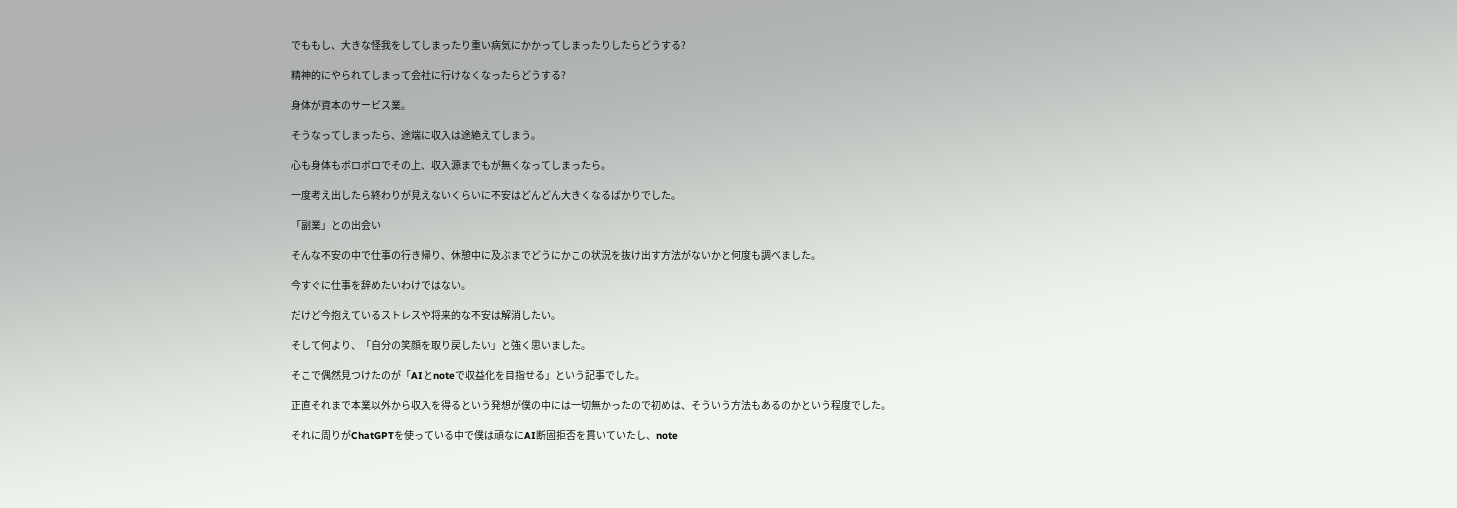でももし、大きな怪我をしてしまったり重い病気にかかってしまったりしたらどうする?

精神的にやられてしまって会社に行けなくなったらどうする?

身体が資本のサービス業。

そうなってしまったら、途端に収入は途絶えてしまう。

心も身体もボロボロでその上、収入源までもが無くなってしまったら。

一度考え出したら終わりが見えないくらいに不安はどんどん大きくなるばかりでした。

「副業」との出会い

そんな不安の中で仕事の行き帰り、休憩中に及ぶまでどうにかこの状況を抜け出す方法がないかと何度も調べました。

今すぐに仕事を辞めたいわけではない。

だけど今抱えているストレスや将来的な不安は解消したい。

そして何より、「自分の笑顔を取り戻したい」と強く思いました。

そこで偶然見つけたのが「AIとnoteで収益化を目指せる」という記事でした。

正直それまで本業以外から収入を得るという発想が僕の中には一切無かったので初めは、そういう方法もあるのかという程度でした。

それに周りがChatGPTを使っている中で僕は頑なにAI断固拒否を貫いていたし、note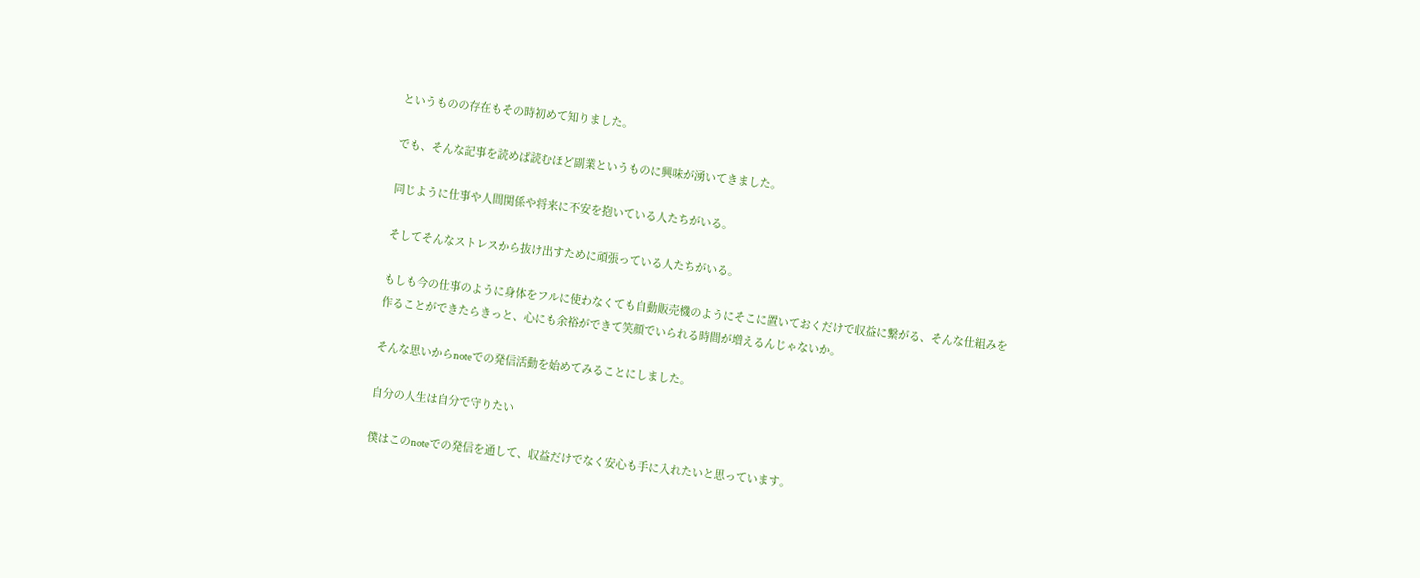というものの存在もその時初めて知りました。

でも、そんな記事を読めば読むほど副業というものに興味が湧いてきました。

同じように仕事や人間関係や将来に不安を抱いている人たちがいる。

そしてそんなストレスから抜け出すために頑張っている人たちがいる。

もしも今の仕事のように身体をフルに使わなくても自動販売機のようにそこに置いておくだけで収益に繋がる、そんな仕組みを作ることができたらきっと、心にも余裕ができて笑顔でいられる時間が増えるんじゃないか。

そんな思いからnoteでの発信活動を始めてみることにしました。

自分の人生は自分で守りたい

僕はこのnoteでの発信を通して、収益だけでなく安心も手に入れたいと思っています。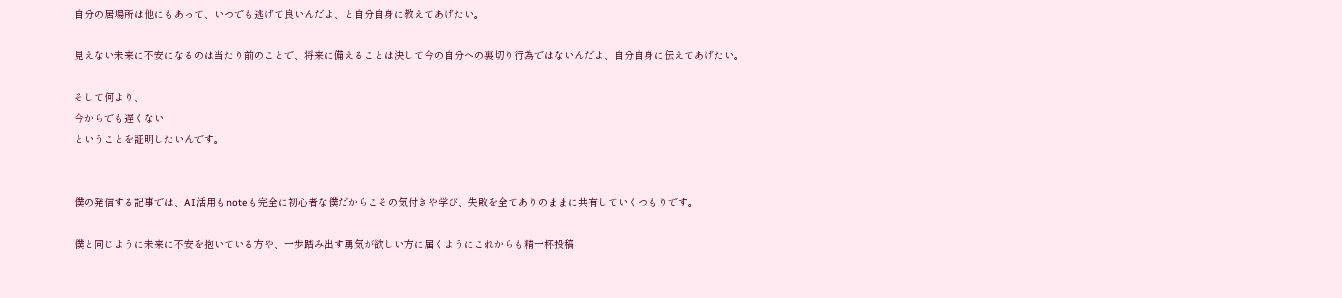自分の居場所は他にもあって、いつでも逃げて良いんだよ、と自分自身に教えてあげたい。

見えない未来に不安になるのは当たり前のことで、将来に備えることは決して今の自分への裏切り行為ではないんだよ、自分自身に伝えてあげたい。

そして何より、
今からでも遅くない
ということを証明したいんです。


僕の発信する記事では、AI活用もnoteも完全に初心者な僕だからこその気付きや学び、失敗を全てありのままに共有していくつもりです。

僕と同じように未来に不安を抱いている方や、一歩踏み出す勇気が欲しい方に届くようにこれからも精一杯投稿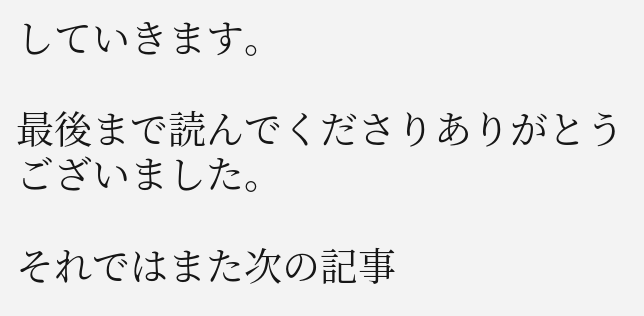していきます。

最後まで読んでくださりありがとうございました。

それではまた次の記事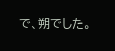で、朔でした。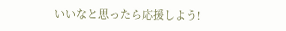いいなと思ったら応援しよう!